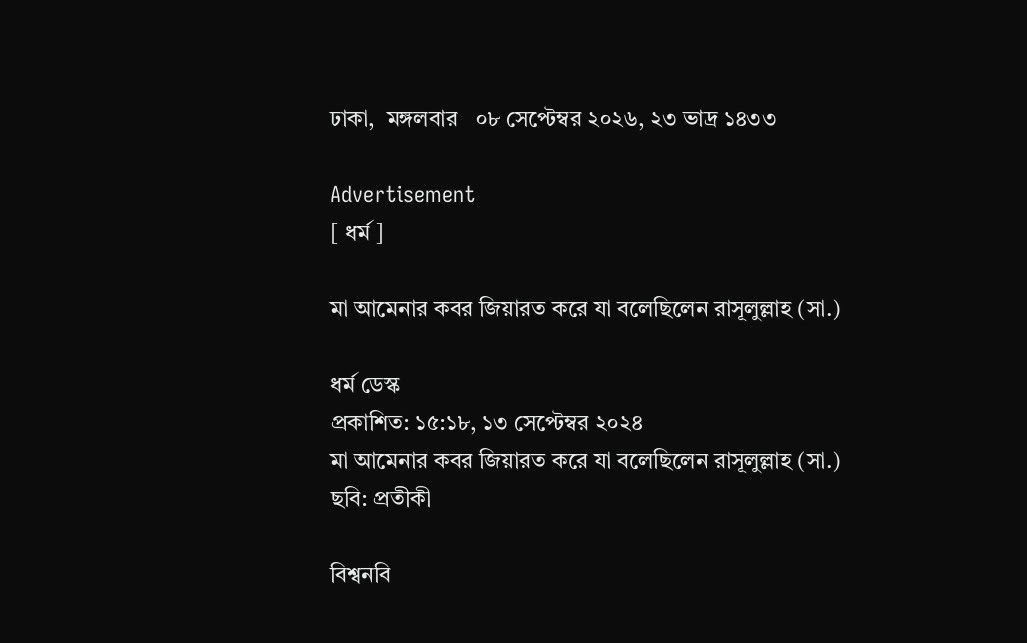ঢাকা,  মঙ্গলবার   ০৮ সেপ্টেম্বর ২০২৬, ২৩ ভাদ্র ১৪৩৩

Advertisement
[ ধর্ম ]

মা আমেনার কবর জিয়ারত করে যা বলেছিলেন রাসূলুল্লাহ (সা.)

ধর্ম ডেস্ক
প্রকাশিত: ১৫:১৮, ১৩ সেপ্টেম্বর ২০২৪
মা আমেনার কবর জিয়ারত করে যা বলেছিলেন রাসূলুল্লাহ (সা.)
ছবি: প্রতীকী

বিশ্বনবি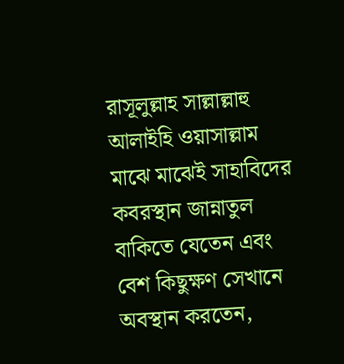রাসূলুল্লাহ সাল্লাল্লাহু আলাইহি ওয়াসাল্লাম মাঝে মাঝেই সাহাবিদের কবরস্থান জান্নাতুল বাকিতে যেতেন এবং বেশ কিছুক্ষণ সেখানে অবস্থান করতেন,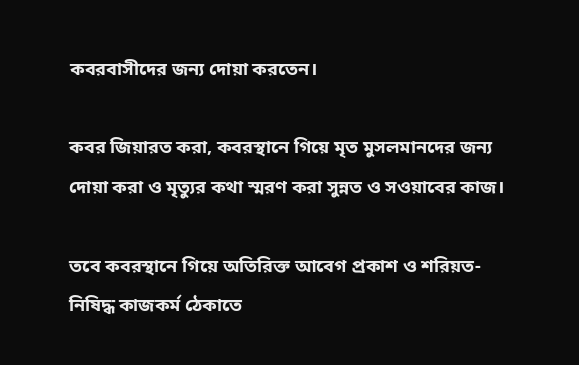কবরবাসীদের জন্য দোয়া করতেন।

কবর জিয়ারত করা, কবরস্থানে গিয়ে মৃত মুসলমানদের জন্য দোয়া করা ও মৃত্যুর কথা স্মরণ করা সুন্নত ও সওয়াবের কাজ।

তবে কবরস্থানে গিয়ে অতিরিক্ত আবেগ প্রকাশ ও শরিয়ত-নিষিদ্ধ কাজকর্ম ঠেকাতে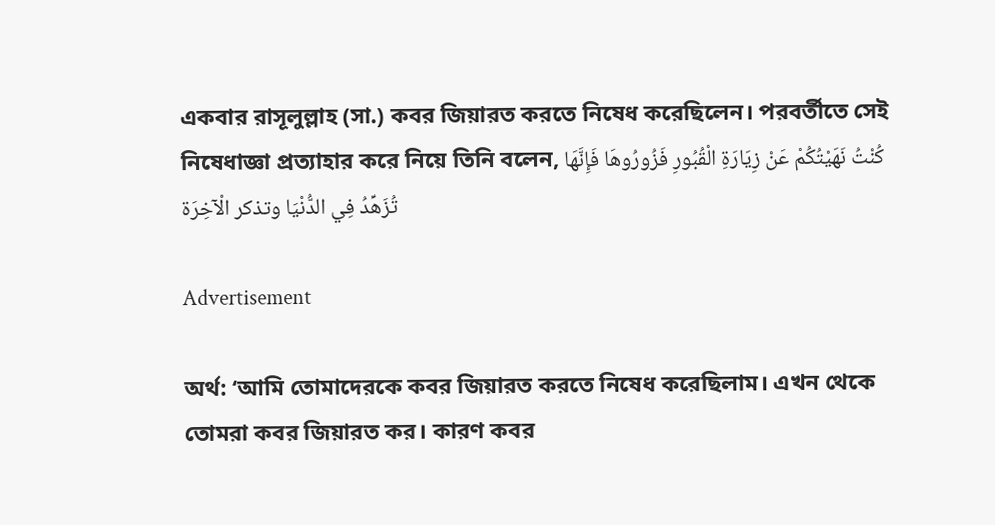একবার রাসূলুল্লাহ (সা.) কবর জিয়ারত করতে নিষেধ করেছিলেন। পরবর্তীতে সেই নিষেধাজ্ঞা প্রত্যাহার করে নিয়ে তিনি বলেন, كُنْتُ نَهَيْتُكُمْ عَنْ زِيَارَةِ الْقُبُورِ فَزُورُوهَا فَإِنَّهَا تُزَهِّدُ فِي الدُّنْيَا وتذكر الْآخِرَة

Advertisement

অর্থ: ‘আমি তোমাদেরকে কবর জিয়ারত করতে নিষেধ করেছিলাম। এখন থেকে তোমরা কবর জিয়ারত কর। কারণ কবর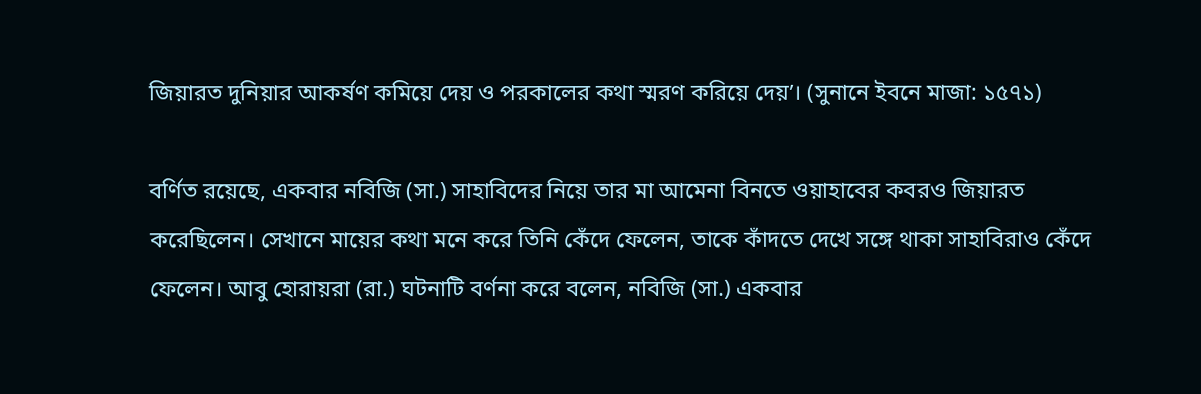জিয়ারত দুনিয়ার আকর্ষণ কমিয়ে দেয় ও পরকালের কথা স্মরণ করিয়ে দেয়’। (সুনানে ইবনে মাজা: ১৫৭১)

বর্ণিত রয়েছে, একবার নবিজি (সা.) সাহাবিদের নিয়ে তার মা আমেনা বিনতে ওয়াহাবের কবরও জিয়ারত করেছিলেন। সেখানে মায়ের কথা মনে করে তিনি কেঁদে ফেলেন, তাকে কাঁদতে দেখে সঙ্গে থাকা সাহাবিরাও কেঁদে ফেলেন। আবু হোরায়রা (রা.) ঘটনাটি বর্ণনা করে বলেন, নবিজি (সা.) একবার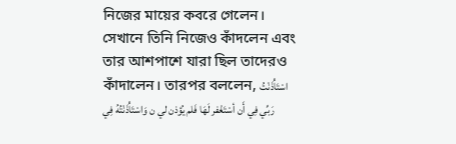নিজের মায়ের কবরে গেলেন। সেখানে তিনি নিজেও কাঁদলেন এবং তার আশপাশে যারা ছিল তাদেরও কাঁদালেন। তারপর বললেন, اسْتَأْذَنْتُ رَبِّي فِي أَن أسْتَغْفر لَهَا فَلم يُؤذن لي ن وَاسْتَأْذَنْتُهُ فِي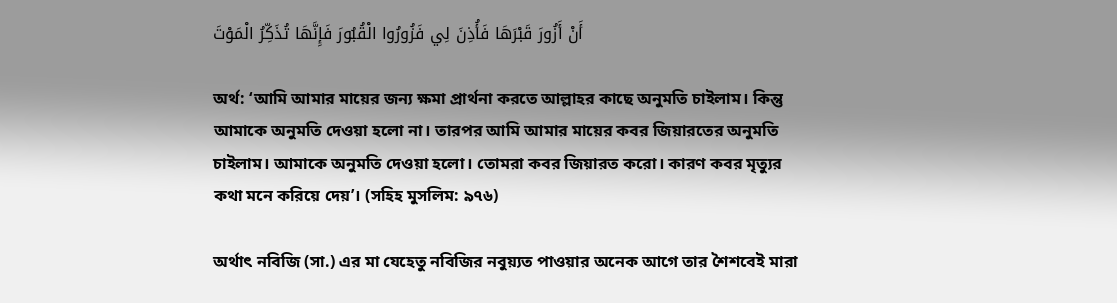أَنْ أَزُورَ قَبْرَهَا فَأُذِنَ لِي فَزُورُوا الْقُبُورَ فَإِنَّهَا تُذَكِّرُ الْمَوْتَ

অর্থ: ‘আমি আমার মায়ের জন্য ক্ষমা প্রার্থনা করতে আল্লাহর কাছে অনুমতি চাইলাম। কিন্তু আমাকে অনুমতি দেওয়া হলো না। তারপর আমি আমার মায়ের কবর জিয়ারতের অনুমতি চাইলাম। আমাকে অনুমতি দেওয়া হলো। তোমরা কবর জিয়ারত করো। কারণ কবর মৃত্যুর কথা মনে করিয়ে দেয়’। (সহিহ মুসলিম: ৯৭৬)

অর্থাৎ নবিজি (সা.) এর মা যেহেতু নবিজির নবুয়্যত পাওয়ার অনেক আগে তার শৈশবেই মারা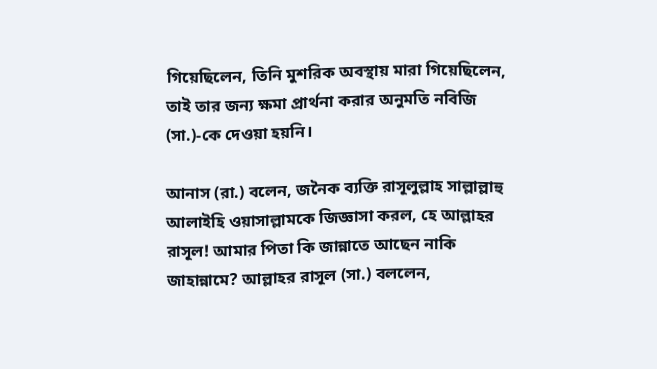গিয়েছিলেন, তিনি মুশরিক অবস্থায় মারা গিয়েছিলেন, তাই তার জন্য ক্ষমা প্রার্থনা করার অনুমতি নবিজি (সা.)-কে দেওয়া হয়নি।

আনাস (রা.) বলেন, জনৈক ব্যক্তি রাসূলুল্লাহ সাল্লাল্লাহু আলাইহি ওয়াসাল্লামকে জিজ্ঞাসা করল, হে আল্লাহর রাসূল! আমার পিতা কি জান্নাতে আছেন নাকি জাহান্নামে? আল্লাহর রাসূল (সা.) বললেন,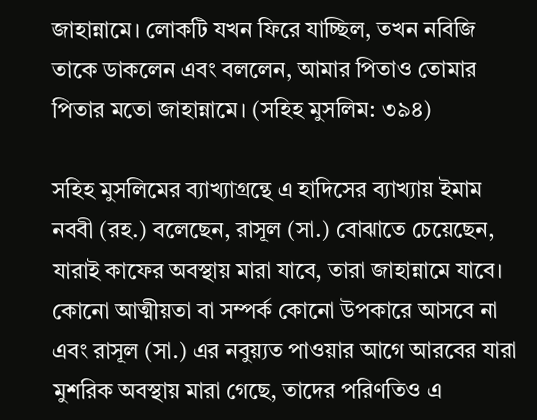জাহান্নামে। লোকটি যখন ফিরে যাচ্ছিল, তখন নবিজি তাকে ডাকলেন এবং বললেন, আমার পিতাও তোমার পিতার মতো জাহান্নামে। (সহিহ মুসলিম: ৩৯৪)

সহিহ মুসলিমের ব্যাখ্যাগ্রন্থে এ হাদিসের ব্যাখ্যায় ইমাম নববী (রহ.) বলেছেন, রাসূল (সা.) বোঝাতে চেয়েছেন, যারাই কাফের অবস্থায় মারা যাবে, তারা জাহান্নামে যাবে। কোনো আত্মীয়তা বা সম্পর্ক কোনো উপকারে আসবে না এবং রাসূল (সা.) এর নবুয়্যত পাওয়ার আগে আরবের যারা মুশরিক অবস্থায় মারা গেছে, তাদের পরিণতিও এ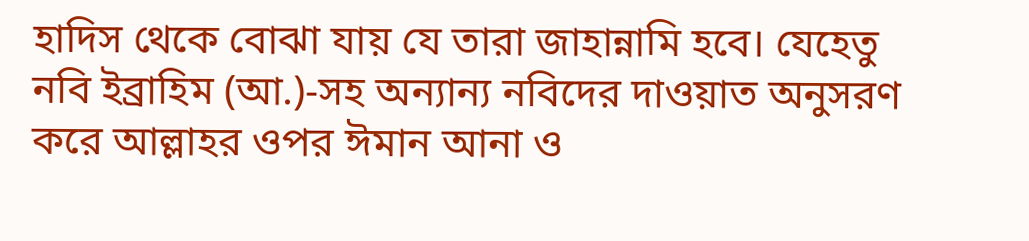হাদিস থেকে বোঝা যায় যে তারা জাহান্নামি হবে। যেহেতু নবি ইব্রাহিম (আ.)-সহ অন্যান্য নবিদের দাওয়াত অনুসরণ করে আল্লাহর ওপর ঈমান আনা ও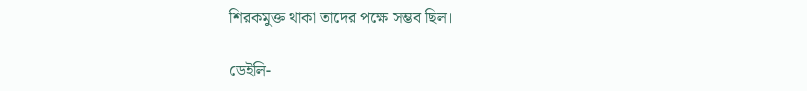শিরকমুক্ত থাকা তাদের পক্ষে সম্ভব ছিল।

ডেইলি-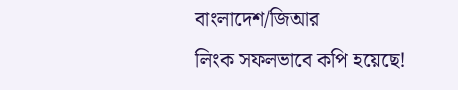বাংলাদেশ/জিআর
লিংক সফলভাবে কপি হয়েছে!